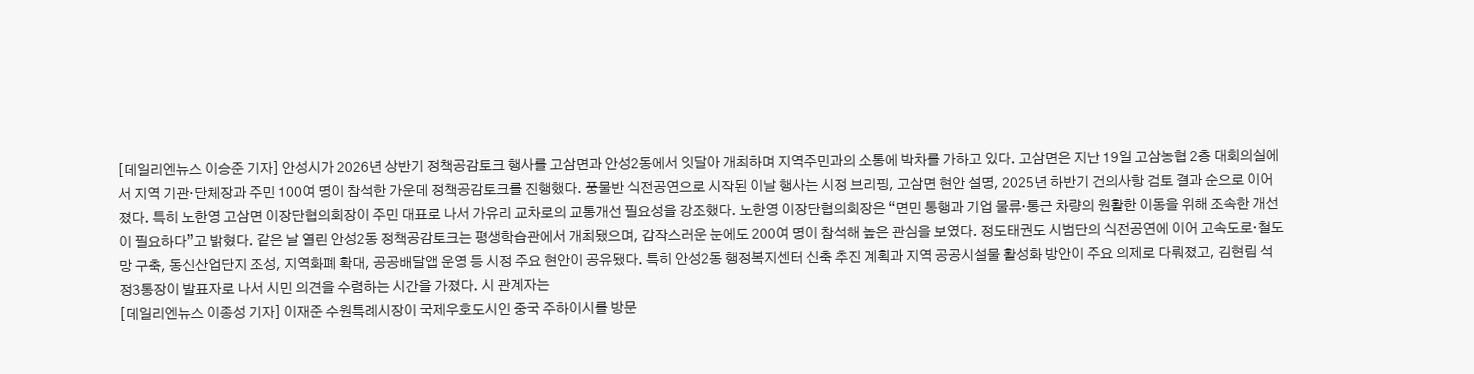[데일리엔뉴스 이승준 기자] 안성시가 2026년 상반기 정책공감토크 행사를 고삼면과 안성2동에서 잇달아 개최하며 지역주민과의 소통에 박차를 가하고 있다. 고삼면은 지난 19일 고삼농협 2층 대회의실에서 지역 기관·단체장과 주민 100여 명이 참석한 가운데 정책공감토크를 진행했다. 풍물반 식전공연으로 시작된 이날 행사는 시정 브리핑, 고삼면 현안 설명, 2025년 하반기 건의사항 검토 결과 순으로 이어졌다. 특히 노한영 고삼면 이장단협의회장이 주민 대표로 나서 가유리 교차로의 교통개선 필요성을 강조했다. 노한영 이장단협의회장은 “면민 통행과 기업 물류·통근 차량의 원활한 이동을 위해 조속한 개선이 필요하다”고 밝혔다. 같은 날 열린 안성2동 정책공감토크는 평생학습관에서 개최됐으며, 갑작스러운 눈에도 200여 명이 참석해 높은 관심을 보였다. 정도태권도 시범단의 식전공연에 이어 고속도로·철도망 구축, 동신산업단지 조성, 지역화폐 확대, 공공배달앱 운영 등 시정 주요 현안이 공유됐다. 특히 안성2동 행정복지센터 신축 추진 계획과 지역 공공시설물 활성화 방안이 주요 의제로 다뤄졌고, 김현림 석정3통장이 발표자로 나서 시민 의견을 수렴하는 시간을 가졌다. 시 관계자는
[데일리엔뉴스 이종성 기자] 이재준 수원특례시장이 국제우호도시인 중국 주하이시를 방문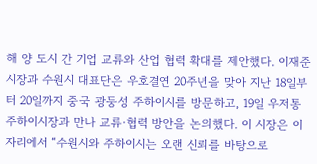해 양 도시 간 기업 교류와 산업 협력 확대를 제안했다. 이재준 시장과 수원시 대표단은 우호결연 20주년을 맞아 지난 18일부터 20일까지 중국 광둥성 주하이시를 방문하고, 19일 우저통 주하이시장과 만나 교류·협력 방안을 논의했다. 이 시장은 이 자리에서 “수원시와 주하이시는 오랜 신뢰를 바탕으로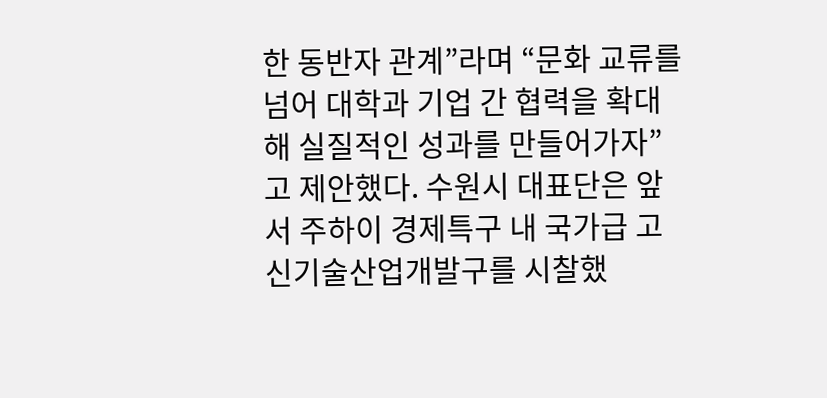한 동반자 관계”라며 “문화 교류를 넘어 대학과 기업 간 협력을 확대해 실질적인 성과를 만들어가자”고 제안했다. 수원시 대표단은 앞서 주하이 경제특구 내 국가급 고신기술산업개발구를 시찰했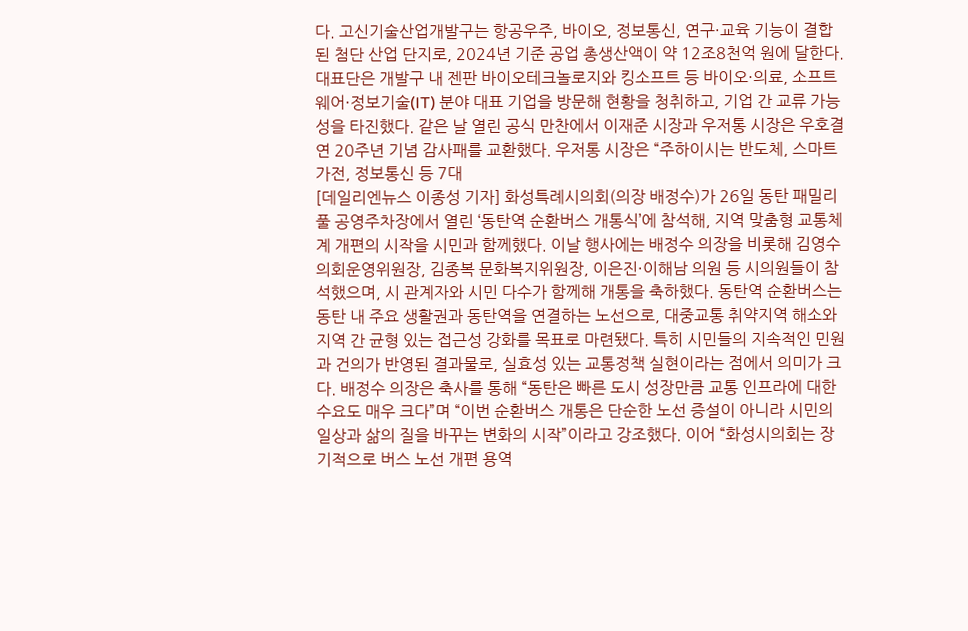다. 고신기술산업개발구는 항공우주, 바이오, 정보통신, 연구·교육 기능이 결합된 첨단 산업 단지로, 2024년 기준 공업 총생산액이 약 12조8천억 원에 달한다. 대표단은 개발구 내 젠판 바이오테크놀로지와 킹소프트 등 바이오·의료, 소프트웨어·정보기술(IT) 분야 대표 기업을 방문해 현황을 청취하고, 기업 간 교류 가능성을 타진했다. 같은 날 열린 공식 만찬에서 이재준 시장과 우저통 시장은 우호결연 20주년 기념 감사패를 교환했다. 우저통 시장은 “주하이시는 반도체, 스마트가전, 정보통신 등 7대
[데일리엔뉴스 이종성 기자] 화성특례시의회(의장 배정수)가 26일 동탄 패밀리풀 공영주차장에서 열린 ‘동탄역 순환버스 개통식’에 참석해, 지역 맞춤형 교통체계 개편의 시작을 시민과 함께했다. 이날 행사에는 배정수 의장을 비롯해 김영수 의회운영위원장, 김종복 문화복지위원장, 이은진·이해남 의원 등 시의원들이 참석했으며, 시 관계자와 시민 다수가 함께해 개통을 축하했다. 동탄역 순환버스는 동탄 내 주요 생활권과 동탄역을 연결하는 노선으로, 대중교통 취약지역 해소와 지역 간 균형 있는 접근성 강화를 목표로 마련됐다. 특히 시민들의 지속적인 민원과 건의가 반영된 결과물로, 실효성 있는 교통정책 실현이라는 점에서 의미가 크다. 배정수 의장은 축사를 통해 “동탄은 빠른 도시 성장만큼 교통 인프라에 대한 수요도 매우 크다”며 “이번 순환버스 개통은 단순한 노선 증설이 아니라 시민의 일상과 삶의 질을 바꾸는 변화의 시작”이라고 강조했다. 이어 “화성시의회는 장기적으로 버스 노선 개편 용역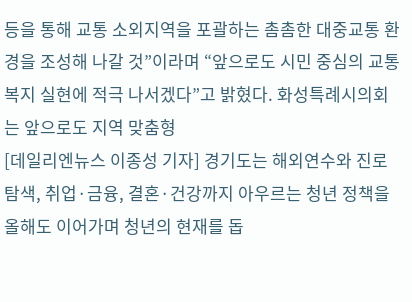등을 통해 교통 소외지역을 포괄하는 촘촘한 대중교통 환경을 조성해 나갈 것”이라며 “앞으로도 시민 중심의 교통복지 실현에 적극 나서겠다”고 밝혔다. 화성특례시의회는 앞으로도 지역 맞춤형
[데일리엔뉴스 이종성 기자] 경기도는 해외연수와 진로 탐색, 취업·금융, 결혼·건강까지 아우르는 청년 정책을 올해도 이어가며 청년의 현재를 돕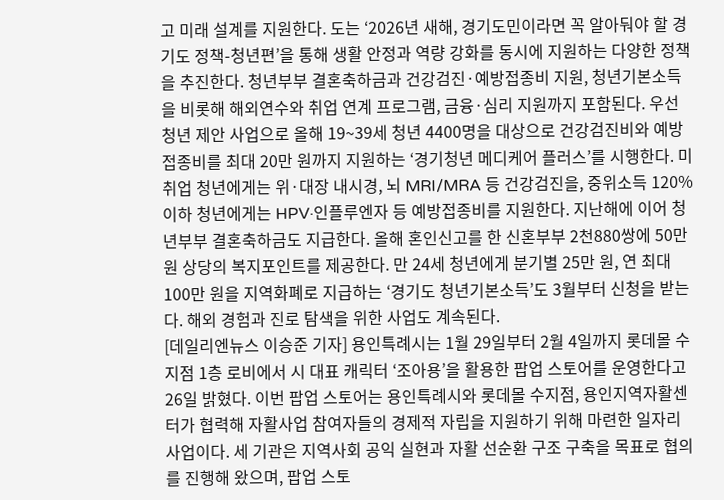고 미래 설계를 지원한다. 도는 ‘2026년 새해, 경기도민이라면 꼭 알아둬야 할 경기도 정책-청년편’을 통해 생활 안정과 역량 강화를 동시에 지원하는 다양한 정책을 추진한다. 청년부부 결혼축하금과 건강검진·예방접종비 지원, 청년기본소득을 비롯해 해외연수와 취업 연계 프로그램, 금융·심리 지원까지 포함된다. 우선 청년 제안 사업으로 올해 19~39세 청년 4400명을 대상으로 건강검진비와 예방접종비를 최대 20만 원까지 지원하는 ‘경기청년 메디케어 플러스’를 시행한다. 미취업 청년에게는 위·대장 내시경, 뇌 MRI/MRA 등 건강검진을, 중위소득 120% 이하 청년에게는 HPV·인플루엔자 등 예방접종비를 지원한다. 지난해에 이어 청년부부 결혼축하금도 지급한다. 올해 혼인신고를 한 신혼부부 2천880쌍에 50만 원 상당의 복지포인트를 제공한다. 만 24세 청년에게 분기별 25만 원, 연 최대 100만 원을 지역화폐로 지급하는 ‘경기도 청년기본소득’도 3월부터 신청을 받는다. 해외 경험과 진로 탐색을 위한 사업도 계속된다.
[데일리엔뉴스 이승준 기자] 용인특례시는 1월 29일부터 2월 4일까지 롯데몰 수지점 1층 로비에서 시 대표 캐릭터 ‘조아용’을 활용한 팝업 스토어를 운영한다고 26일 밝혔다. 이번 팝업 스토어는 용인특례시와 롯데몰 수지점, 용인지역자활센터가 협력해 자활사업 참여자들의 경제적 자립을 지원하기 위해 마련한 일자리 사업이다. 세 기관은 지역사회 공익 실현과 자활 선순환 구조 구축을 목표로 협의를 진행해 왔으며, 팝업 스토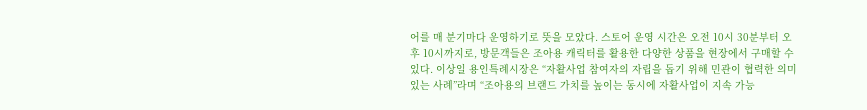어를 매 분기마다 운영하기로 뜻을 모았다. 스토어 운영 시간은 오전 10시 30분부터 오후 10시까지로, 방문객들은 조아용 캐릭터를 활용한 다양한 상품을 현장에서 구매할 수 있다. 이상일 용인특례시장은 “자활사업 참여자의 자립을 돕기 위해 민관이 협력한 의미 있는 사례”라며 “조아용의 브랜드 가치를 높이는 동시에 자활사업이 지속 가능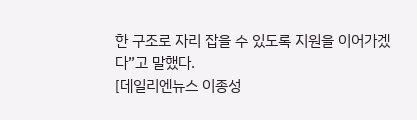한 구조로 자리 잡을 수 있도록 지원을 이어가겠다”고 말했다.
[데일리엔뉴스 이종성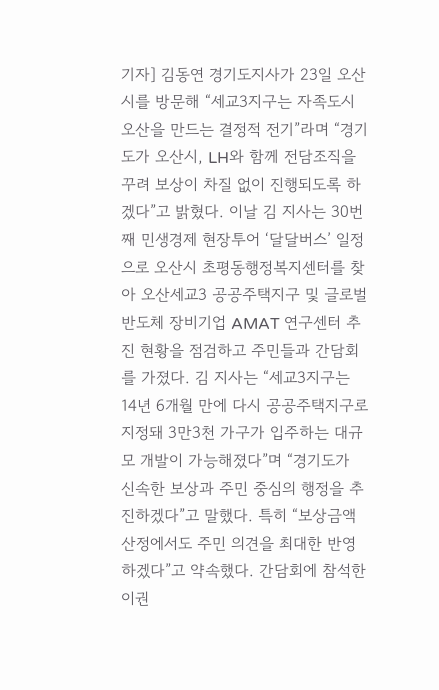기자] 김동연 경기도지사가 23일 오산시를 방문해 “세교3지구는 자족도시 오산을 만드는 결정적 전기”라며 “경기도가 오산시, LH와 함께 전담조직을 꾸려 보상이 차질 없이 진행되도록 하겠다”고 밝혔다. 이날 김 지사는 30번째 민생경제 현장투어 ‘달달버스’ 일정으로 오산시 초평동행정복지센터를 찾아 오산세교3 공공주택지구 및 글로벌 반도체 장비기업 AMAT 연구센터 추진 현황을 점검하고 주민들과 간담회를 가졌다. 김 지사는 “세교3지구는 14년 6개월 만에 다시 공공주택지구로 지정돼 3만3천 가구가 입주하는 대규모 개발이 가능해졌다”며 “경기도가 신속한 보상과 주민 중심의 행정을 추진하겠다”고 말했다. 특히 “보상금액 산정에서도 주민 의견을 최대한 반영하겠다”고 약속했다. 간담회에 참석한 이권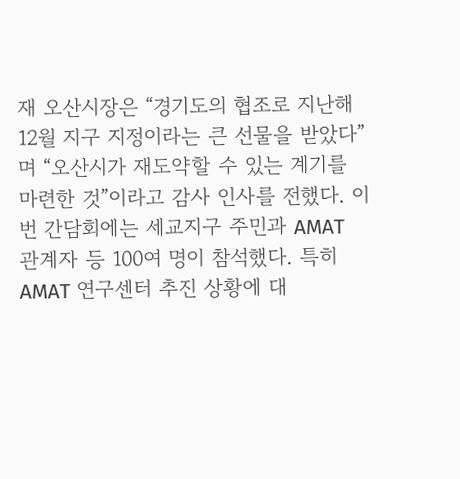재 오산시장은 “경기도의 협조로 지난해 12월 지구 지정이라는 큰 선물을 받았다”며 “오산시가 재도약할 수 있는 계기를 마련한 것”이라고 감사 인사를 전했다. 이번 간담회에는 세교지구 주민과 AMAT 관계자 등 100여 명이 참석했다. 특히 AMAT 연구센터 추진 상황에 대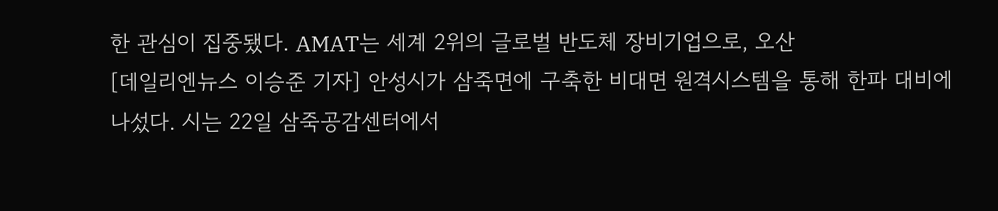한 관심이 집중됐다. AMAT는 세계 2위의 글로벌 반도체 장비기업으로, 오산
[데일리엔뉴스 이승준 기자] 안성시가 삼죽면에 구축한 비대면 원격시스템을 통해 한파 대비에 나섰다. 시는 22일 삼죽공감센터에서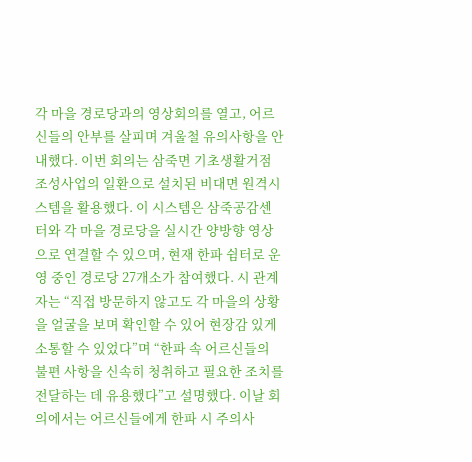각 마을 경로당과의 영상회의를 열고, 어르신들의 안부를 살피며 겨울철 유의사항을 안내했다. 이번 회의는 삼죽면 기초생활거점조성사업의 일환으로 설치된 비대면 원격시스템을 활용했다. 이 시스템은 삼죽공감센터와 각 마을 경로당을 실시간 양방향 영상으로 연결할 수 있으며, 현재 한파 쉼터로 운영 중인 경로당 27개소가 참여했다. 시 관계자는 “직접 방문하지 않고도 각 마을의 상황을 얼굴을 보며 확인할 수 있어 현장감 있게 소통할 수 있었다”며 “한파 속 어르신들의 불편 사항을 신속히 청취하고 필요한 조치를 전달하는 데 유용했다”고 설명했다. 이날 회의에서는 어르신들에게 한파 시 주의사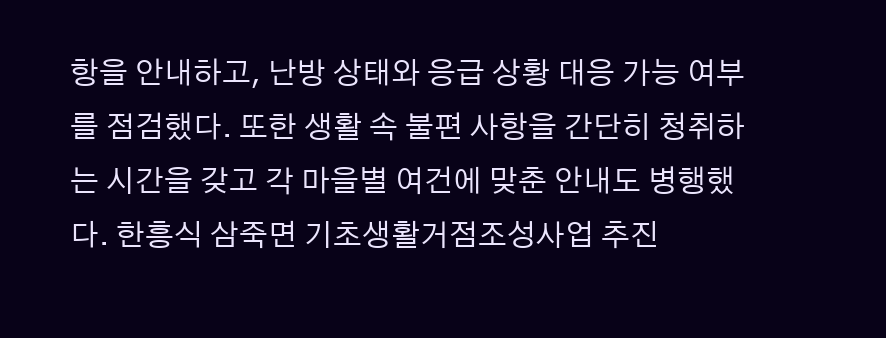항을 안내하고, 난방 상태와 응급 상황 대응 가능 여부를 점검했다. 또한 생활 속 불편 사항을 간단히 청취하는 시간을 갖고 각 마을별 여건에 맞춘 안내도 병행했다. 한흥식 삼죽면 기초생활거점조성사업 추진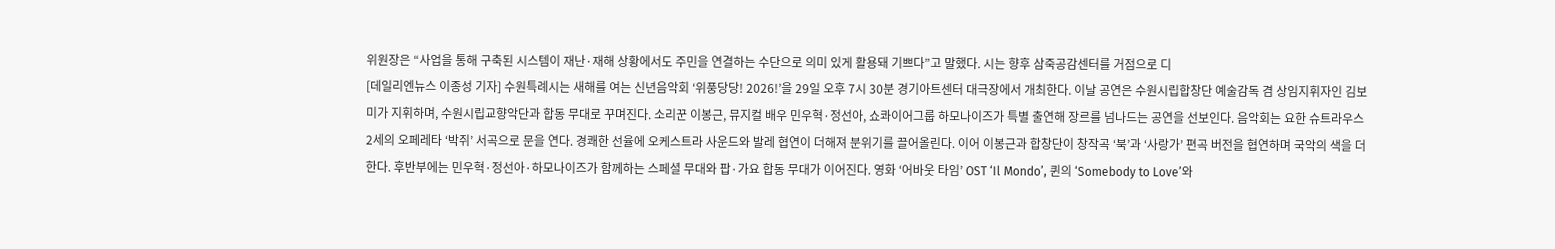위원장은 “사업을 통해 구축된 시스템이 재난·재해 상황에서도 주민을 연결하는 수단으로 의미 있게 활용돼 기쁘다”고 말했다. 시는 향후 삼죽공감센터를 거점으로 디
[데일리엔뉴스 이종성 기자] 수원특례시는 새해를 여는 신년음악회 ‘위풍당당! 2026!’을 29일 오후 7시 30분 경기아트센터 대극장에서 개최한다. 이날 공연은 수원시립합창단 예술감독 겸 상임지휘자인 김보미가 지휘하며, 수원시립교향악단과 합동 무대로 꾸며진다. 소리꾼 이봉근, 뮤지컬 배우 민우혁·정선아, 쇼콰이어그룹 하모나이즈가 특별 출연해 장르를 넘나드는 공연을 선보인다. 음악회는 요한 슈트라우스 2세의 오페레타 ‘박쥐’ 서곡으로 문을 연다. 경쾌한 선율에 오케스트라 사운드와 발레 협연이 더해져 분위기를 끌어올린다. 이어 이봉근과 합창단이 창작곡 ‘북’과 ‘사랑가’ 편곡 버전을 협연하며 국악의 색을 더한다. 후반부에는 민우혁·정선아·하모나이즈가 함께하는 스페셜 무대와 팝·가요 합동 무대가 이어진다. 영화 ‘어바웃 타임’ OST ‘Il Mondo’, 퀸의 ‘Somebody to Love’와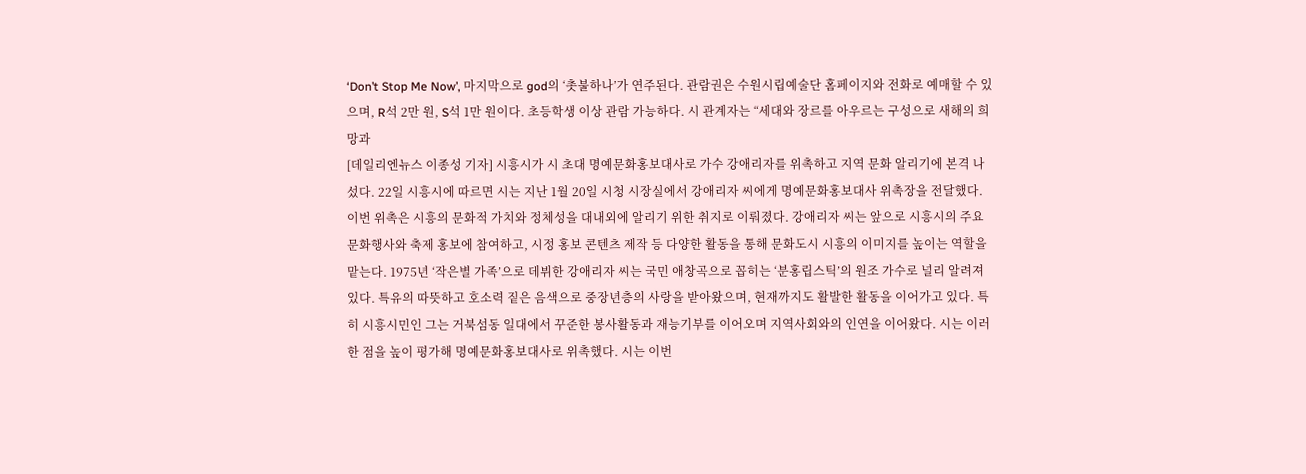‘Don’t Stop Me Now’, 마지막으로 god의 ‘촛불하나’가 연주된다. 관람권은 수원시립예술단 홈페이지와 전화로 예매할 수 있으며, R석 2만 원, S석 1만 원이다. 초등학생 이상 관람 가능하다. 시 관계자는 “세대와 장르를 아우르는 구성으로 새해의 희망과
[데일리엔뉴스 이종성 기자] 시흥시가 시 초대 명예문화홍보대사로 가수 강애리자를 위촉하고 지역 문화 알리기에 본격 나섰다. 22일 시흥시에 따르면 시는 지난 1월 20일 시청 시장실에서 강애리자 씨에게 명예문화홍보대사 위촉장을 전달했다. 이번 위촉은 시흥의 문화적 가치와 정체성을 대내외에 알리기 위한 취지로 이뤄졌다. 강애리자 씨는 앞으로 시흥시의 주요 문화행사와 축제 홍보에 참여하고, 시정 홍보 콘텐츠 제작 등 다양한 활동을 통해 문화도시 시흥의 이미지를 높이는 역할을 맡는다. 1975년 ‘작은별 가족’으로 데뷔한 강애리자 씨는 국민 애창곡으로 꼽히는 ‘분홍립스틱’의 원조 가수로 널리 알려져 있다. 특유의 따뜻하고 호소력 짙은 음색으로 중장년층의 사랑을 받아왔으며, 현재까지도 활발한 활동을 이어가고 있다. 특히 시흥시민인 그는 거북섬동 일대에서 꾸준한 봉사활동과 재능기부를 이어오며 지역사회와의 인연을 이어왔다. 시는 이러한 점을 높이 평가해 명예문화홍보대사로 위촉했다. 시는 이번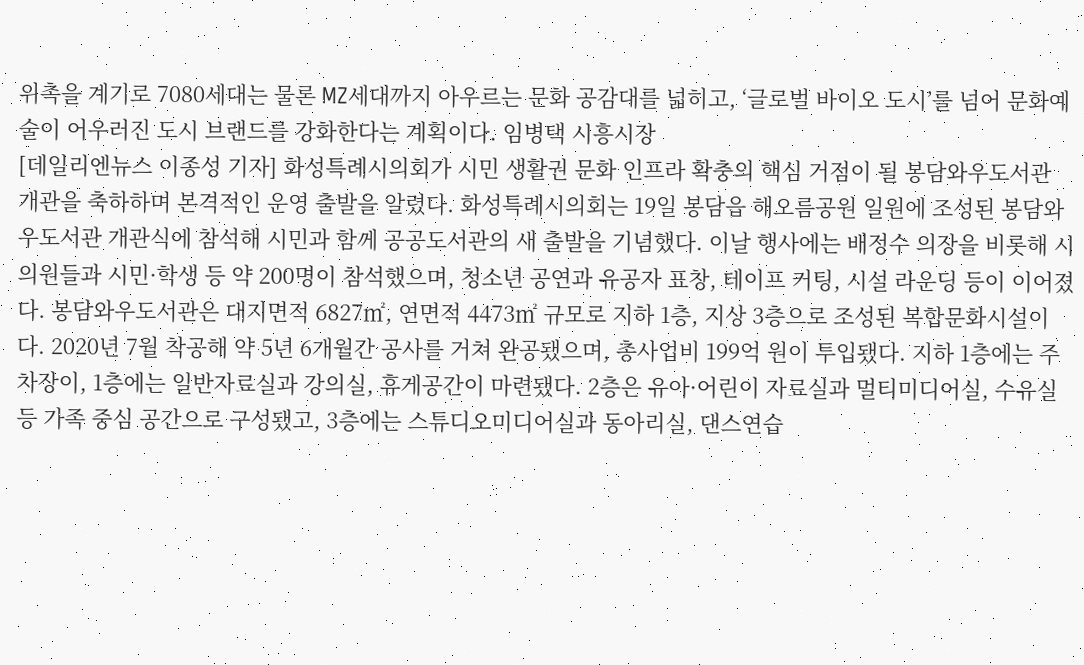위촉을 계기로 7080세대는 물론 MZ세대까지 아우르는 문화 공감대를 넓히고, ‘글로벌 바이오 도시’를 넘어 문화예술이 어우러진 도시 브랜드를 강화한다는 계획이다. 임병택 시흥시장
[데일리엔뉴스 이종성 기자] 화성특례시의회가 시민 생활권 문화 인프라 확충의 핵심 거점이 될 봉담와우도서관 개관을 축하하며 본격적인 운영 출발을 알렸다. 화성특례시의회는 19일 봉담읍 해오름공원 일원에 조성된 봉담와우도서관 개관식에 참석해 시민과 함께 공공도서관의 새 출발을 기념했다. 이날 행사에는 배정수 의장을 비롯해 시의원들과 시민·학생 등 약 200명이 참석했으며, 청소년 공연과 유공자 표창, 테이프 커팅, 시설 라운딩 등이 이어졌다. 봉담와우도서관은 대지면적 6827㎡, 연면적 4473㎡ 규모로 지하 1층, 지상 3층으로 조성된 복합문화시설이다. 2020년 7월 착공해 약 5년 6개월간 공사를 거쳐 완공됐으며, 총사업비 199억 원이 투입됐다. 지하 1층에는 주차장이, 1층에는 일반자료실과 강의실, 휴게공간이 마련됐다. 2층은 유아·어린이 자료실과 멀티미디어실, 수유실 등 가족 중심 공간으로 구성됐고, 3층에는 스튜디오미디어실과 동아리실, 댄스연습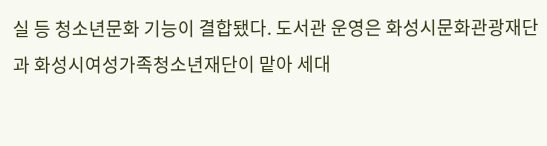실 등 청소년문화 기능이 결합됐다. 도서관 운영은 화성시문화관광재단과 화성시여성가족청소년재단이 맡아 세대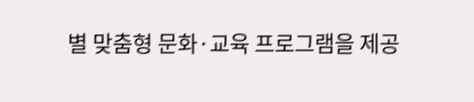별 맞춤형 문화·교육 프로그램을 제공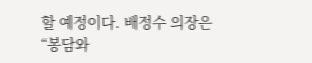할 예정이다. 배정수 의장은 “봉담와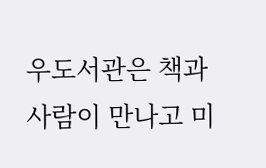우도서관은 책과 사람이 만나고 미